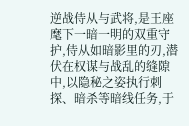逆战侍从与武将,是王座麾下一暗一明的双重守护,侍从如暗影里的刃,潜伏在权谋与战乱的缝隙中,以隐秘之姿执行刺探、暗杀等暗线任务,于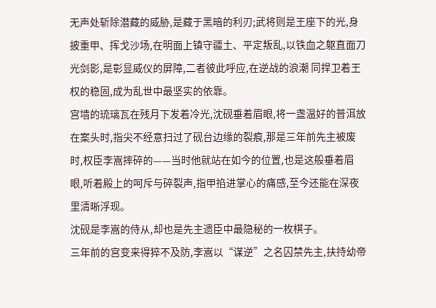无声处斩除潜藏的威胁,是藏于黑暗的利刃;武将则是王座下的光,身披重甲、挥戈沙场,在明面上镇守疆土、平定叛乱,以铁血之躯直面刀光剑影,是彰显威仪的屏障,二者彼此呼应,在逆战的浪潮 同捍卫着王权的稳固,成为乱世中最坚实的依靠。
宫墙的琉璃瓦在残月下发着冷光,沈砚垂着眉眼,将一盏温好的普洱放在案头时,指尖不经意扫过了砚台边缘的裂痕,那是三年前先主被废时,权臣李嵩摔碎的——当时他就站在如今的位置,也是这般垂着眉眼,听着殿上的呵斥与碎裂声,指甲掐进掌心的痛感,至今还能在深夜里清晰浮现。
沈砚是李嵩的侍从,却也是先主遗臣中最隐秘的一枚棋子。
三年前的宫变来得猝不及防,李嵩以“谋逆”之名囚禁先主,扶持幼帝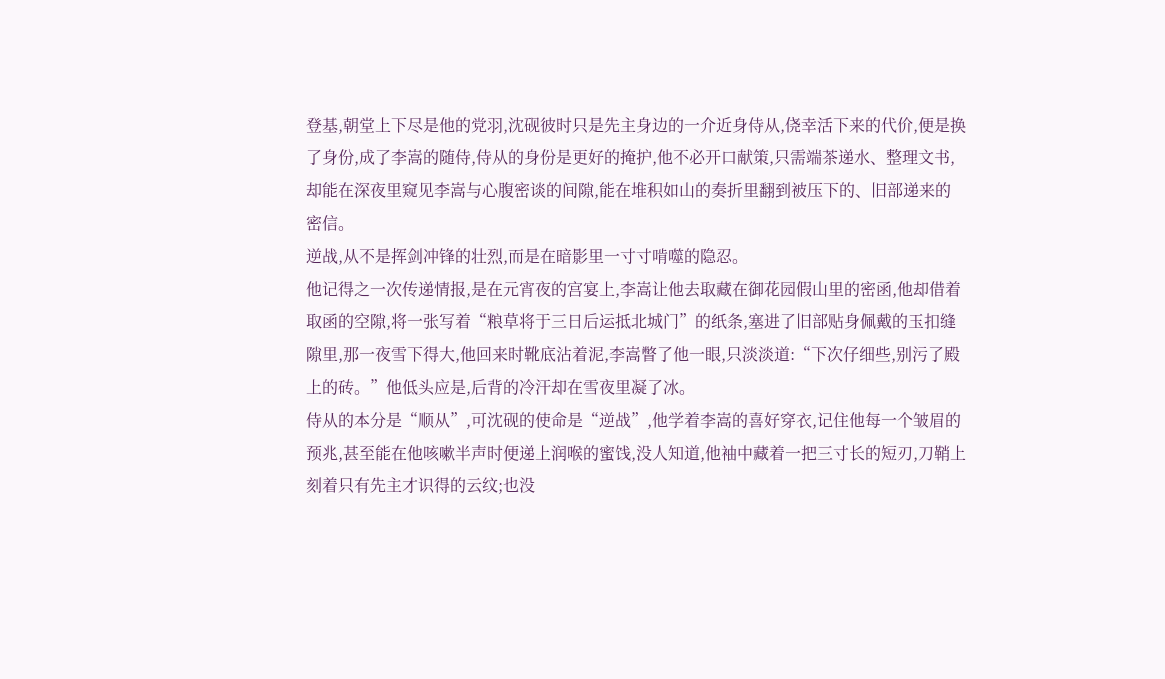登基,朝堂上下尽是他的党羽,沈砚彼时只是先主身边的一介近身侍从,侥幸活下来的代价,便是换了身份,成了李嵩的随侍,侍从的身份是更好的掩护,他不必开口献策,只需端茶递水、整理文书,却能在深夜里窥见李嵩与心腹密谈的间隙,能在堆积如山的奏折里翻到被压下的、旧部递来的密信。
逆战,从不是挥剑冲锋的壮烈,而是在暗影里一寸寸啃噬的隐忍。
他记得之一次传递情报,是在元宵夜的宫宴上,李嵩让他去取藏在御花园假山里的密函,他却借着取函的空隙,将一张写着“粮草将于三日后运抵北城门”的纸条,塞进了旧部贴身佩戴的玉扣缝隙里,那一夜雪下得大,他回来时靴底沾着泥,李嵩瞥了他一眼,只淡淡道:“下次仔细些,别污了殿上的砖。”他低头应是,后背的冷汗却在雪夜里凝了冰。
侍从的本分是“顺从”,可沈砚的使命是“逆战”,他学着李嵩的喜好穿衣,记住他每一个皱眉的预兆,甚至能在他咳嗽半声时便递上润喉的蜜饯,没人知道,他袖中藏着一把三寸长的短刃,刀鞘上刻着只有先主才识得的云纹;也没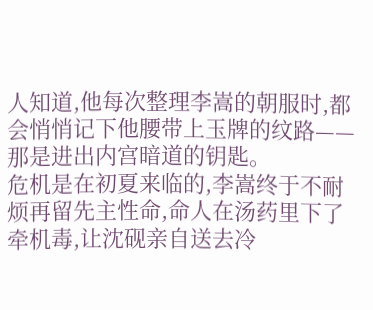人知道,他每次整理李嵩的朝服时,都会悄悄记下他腰带上玉牌的纹路——那是进出内宫暗道的钥匙。
危机是在初夏来临的,李嵩终于不耐烦再留先主性命,命人在汤药里下了牵机毒,让沈砚亲自送去冷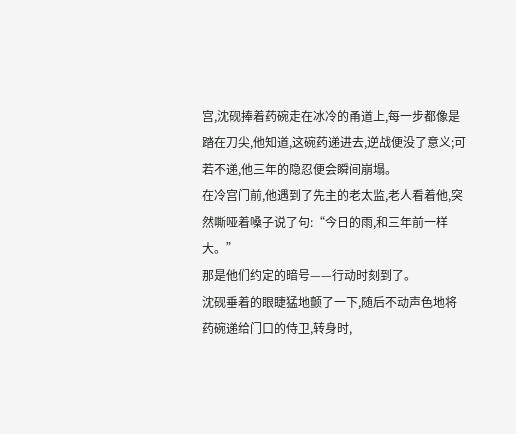宫,沈砚捧着药碗走在冰冷的甬道上,每一步都像是踏在刀尖,他知道,这碗药递进去,逆战便没了意义;可若不递,他三年的隐忍便会瞬间崩塌。
在冷宫门前,他遇到了先主的老太监,老人看着他,突然嘶哑着嗓子说了句:“今日的雨,和三年前一样大。”
那是他们约定的暗号——行动时刻到了。
沈砚垂着的眼睫猛地颤了一下,随后不动声色地将药碗递给门口的侍卫,转身时,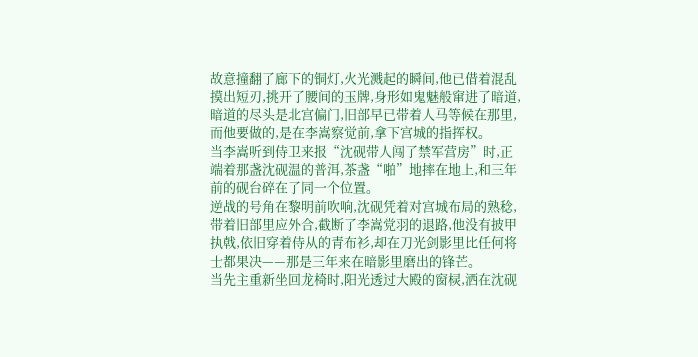故意撞翻了廊下的铜灯,火光溅起的瞬间,他已借着混乱摸出短刃,挑开了腰间的玉牌,身形如鬼魅般窜进了暗道,暗道的尽头是北宫偏门,旧部早已带着人马等候在那里,而他要做的,是在李嵩察觉前,拿下宫城的指挥权。
当李嵩听到侍卫来报“沈砚带人闯了禁军营房”时,正端着那盏沈砚温的普洱,茶盏“啪”地摔在地上,和三年前的砚台碎在了同一个位置。
逆战的号角在黎明前吹响,沈砚凭着对宫城布局的熟稔,带着旧部里应外合,截断了李嵩党羽的退路,他没有披甲执戟,依旧穿着侍从的青布衫,却在刀光剑影里比任何将士都果决——那是三年来在暗影里磨出的锋芒。
当先主重新坐回龙椅时,阳光透过大殿的窗棂,洒在沈砚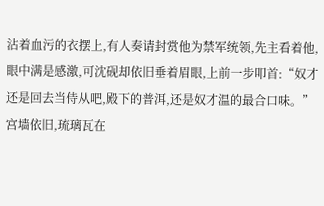沾着血污的衣摆上,有人奏请封赏他为禁军统领,先主看着他,眼中满是感激,可沈砚却依旧垂着眉眼,上前一步叩首:“奴才还是回去当侍从吧,殿下的普洱,还是奴才温的最合口味。”
宫墙依旧,琉璃瓦在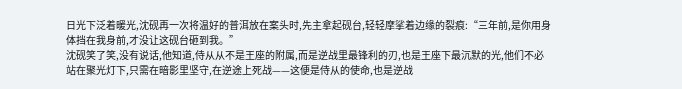日光下泛着暖光,沈砚再一次将温好的普洱放在案头时,先主拿起砚台,轻轻摩挲着边缘的裂痕:“三年前,是你用身体挡在我身前,才没让这砚台砸到我。”
沈砚笑了笑,没有说话,他知道,侍从从不是王座的附属,而是逆战里最锋利的刃,也是王座下最沉默的光,他们不必站在聚光灯下,只需在暗影里坚守,在逆途上死战——这便是侍从的使命,也是逆战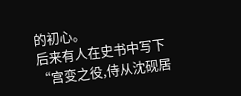的初心。
后来有人在史书中写下“宫变之役,侍从沈砚居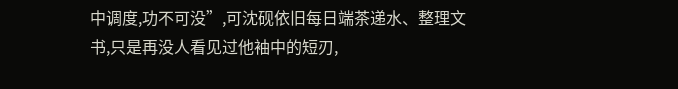中调度,功不可没”,可沈砚依旧每日端茶递水、整理文书,只是再没人看见过他袖中的短刃,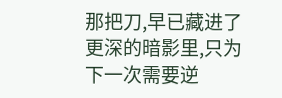那把刀,早已藏进了更深的暗影里,只为下一次需要逆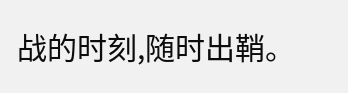战的时刻,随时出鞘。